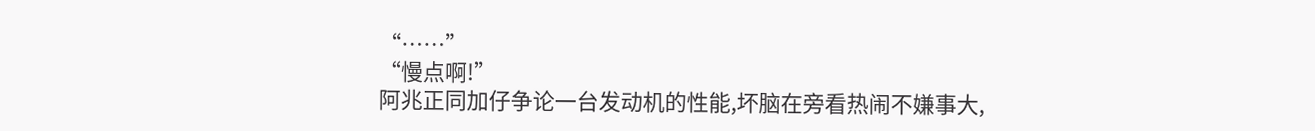“……”
“慢点啊!”
阿兆正同加仔争论一台发动机的性能,坏脑在旁看热闹不嫌事大,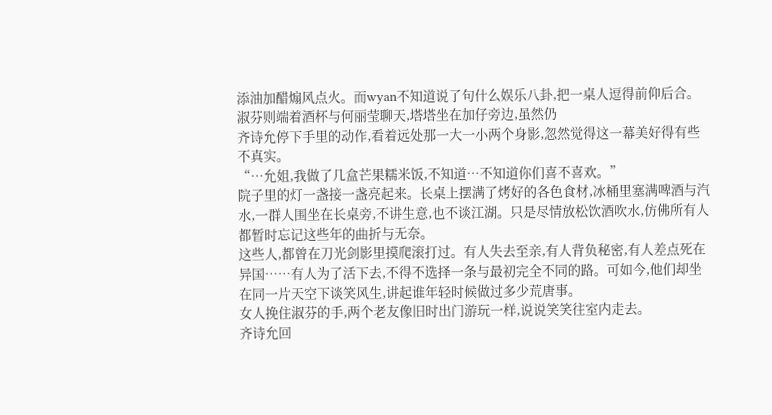添油加醋煽风点火。而wyan不知道说了句什么娱乐八卦,把一桌人逗得前仰后合。淑芬则端着酒杯与何丽莹聊天,塔塔坐在加仔旁边,虽然仍
齐诗允停下手里的动作,看着远处那一大一小两个身影,忽然觉得这一幕美好得有些不真实。
“…允姐,我做了几盒芒果糯米饭,不知道…不知道你们喜不喜欢。”
院子里的灯一盏接一盏亮起来。长桌上摆满了烤好的各色食材,冰桶里塞满啤酒与汽水,一群人围坐在长桌旁,不讲生意,也不谈江湖。只是尽情放松饮酒吹水,仿佛所有人都暂时忘记这些年的曲折与无奈。
这些人,都曾在刀光剑影里摸爬滚打过。有人失去至亲,有人背负秘密,有人差点死在异国……有人为了活下去,不得不选择一条与最初完全不同的路。可如今,他们却坐在同一片天空下谈笑风生,讲起谁年轻时候做过多少荒唐事。
女人挽住淑芬的手,两个老友像旧时出门游玩一样,说说笑笑往室内走去。
齐诗允回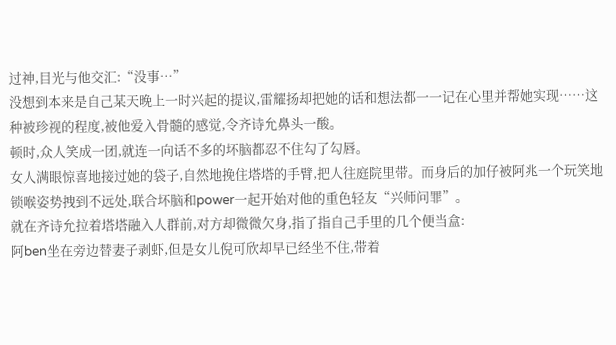过神,目光与他交汇:“没事…”
没想到本来是自己某天晚上一时兴起的提议,雷耀扬却把她的话和想法都一一记在心里并帮她实现……这种被珍视的程度,被他爱入骨髓的感觉,令齐诗允鼻头一酸。
顿时,众人笑成一团,就连一向话不多的坏脑都忍不住勾了勾唇。
女人满眼惊喜地接过她的袋子,自然地挽住塔塔的手臂,把人往庭院里带。而身后的加仔被阿兆一个玩笑地锁喉姿势拽到不远处,联合坏脑和power一起开始对他的重色轻友“兴师问罪”。
就在齐诗允拉着塔塔融入人群前,对方却微微欠身,指了指自己手里的几个便当盒:
阿ben坐在旁边替妻子剥虾,但是女儿倪可欣却早已经坐不住,带着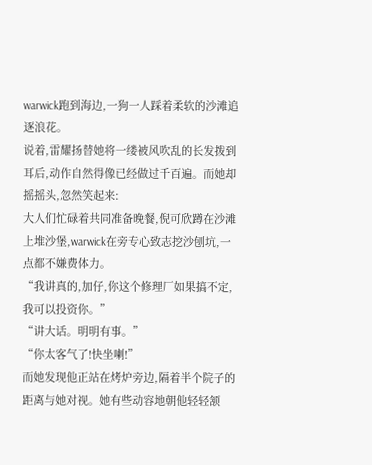warwick跑到海边,一狗一人踩着柔软的沙滩追逐浪花。
说着,雷耀扬替她将一缕被风吹乱的长发拨到耳后,动作自然得像已经做过千百遍。而她却摇摇头,忽然笑起来:
大人们忙碌着共同准备晚餐,倪可欣蹲在沙滩上堆沙堡,warwick在旁专心致志挖沙刨坑,一点都不嫌费体力。
“我讲真的,加仔,你这个修理厂如果搞不定,我可以投资你。”
“讲大话。明明有事。”
“你太客气了!快坐喇!”
而她发现他正站在烤炉旁边,隔着半个院子的距离与她对视。她有些动容地朝他轻轻颔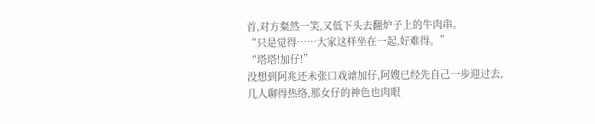首,对方粲然一笑,又低下头去翻炉子上的牛肉串。
“只是觉得……大家这样坐在一起,好难得。”
“塔塔!加仔!”
没想到阿兆还未张口戏谑加仔,阿嫂已经先自己一步迎过去,几人聊得热络,那女仔的神色也肉眼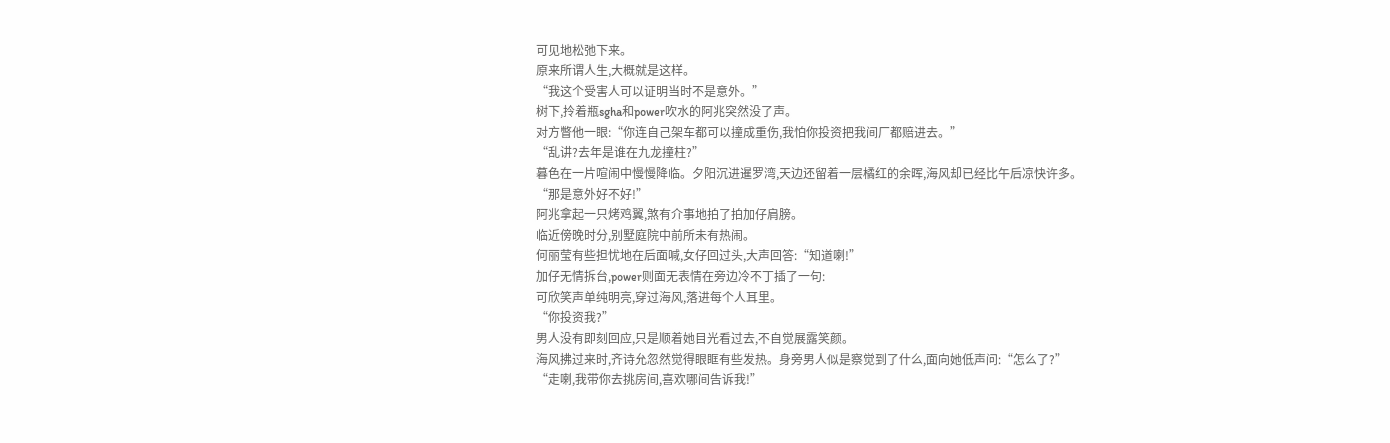可见地松弛下来。
原来所谓人生,大概就是这样。
“我这个受害人可以证明当时不是意外。”
树下,拎着瓶sgha和power吹水的阿兆突然没了声。
对方瞥他一眼:“你连自己架车都可以撞成重伤,我怕你投资把我间厂都赔进去。”
“乱讲?去年是谁在九龙撞柱?”
暮色在一片喧闹中慢慢降临。夕阳沉进暹罗湾,天边还留着一层橘红的余晖,海风却已经比午后凉快许多。
“那是意外好不好!”
阿兆拿起一只烤鸡翼,煞有介事地拍了拍加仔肩膀。
临近傍晚时分,别墅庭院中前所未有热闹。
何丽莹有些担忧地在后面喊,女仔回过头,大声回答:“知道喇!”
加仔无情拆台,power则面无表情在旁边冷不丁插了一句:
可欣笑声单纯明亮,穿过海风,落进每个人耳里。
“你投资我?”
男人没有即刻回应,只是顺着她目光看过去,不自觉展露笑颜。
海风拂过来时,齐诗允忽然觉得眼眶有些发热。身旁男人似是察觉到了什么,面向她低声问:“怎么了?”
“走喇,我带你去挑房间,喜欢哪间告诉我!”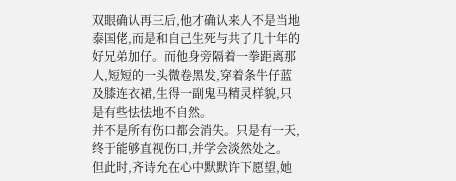双眼确认再三后,他才确认来人不是当地泰国佬,而是和自己生死与共了几十年的好兄弟加仔。而他身旁隔着一拳距离那人,短短的一头微卷黑发,穿着条牛仔蓝及膝连衣裙,生得一副鬼马精灵样貌,只是有些怯怯地不自然。
并不是所有伤口都会消失。只是有一天,终于能够直视伤口,并学会淡然处之。
但此时,齐诗允在心中默默许下愿望,她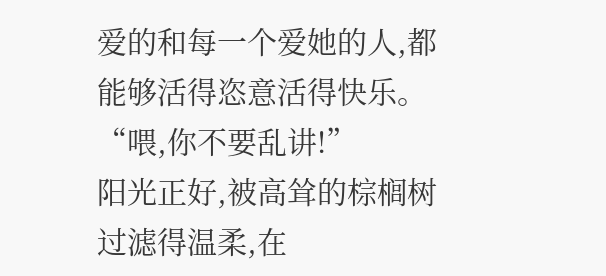爱的和每一个爱她的人,都能够活得恣意活得快乐。
“喂,你不要乱讲!”
阳光正好,被高耸的棕榈树过滤得温柔,在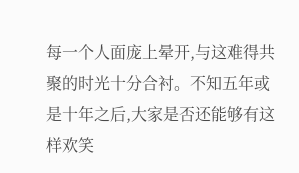每一个人面庞上晕开,与这难得共聚的时光十分合衬。不知五年或是十年之后,大家是否还能够有这样欢笑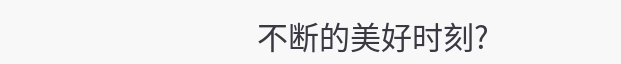不断的美好时刻?